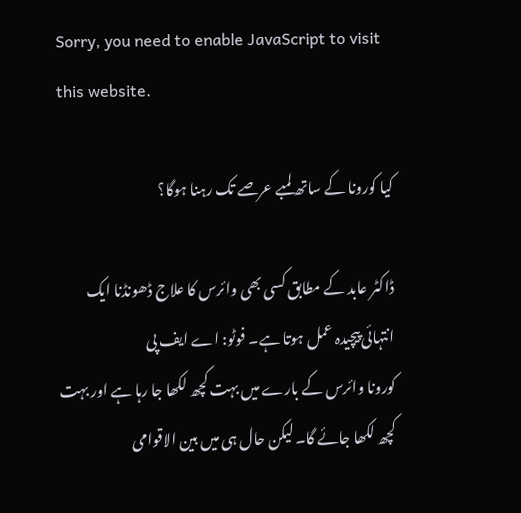Sorry, you need to enable JavaScript to visit this website.

کیا کورونا کے ساتھ لمبے عرصے تک رہنا ہوگا؟

ڈاکٹر عابد کے مطابق کسی بھی وائرس کا علاج ڈھونڈنا ایک انتہائی پیچیدہ عمل ہوتا ہے۔ فوٹو: اے ایف پی
کورونا وائرس کے بارے میں بہت کچھ لکھا جا رہا ہے اور بہت کچھ لکھا جائے گا۔ لیکن حال ہی میں بین الاقوامی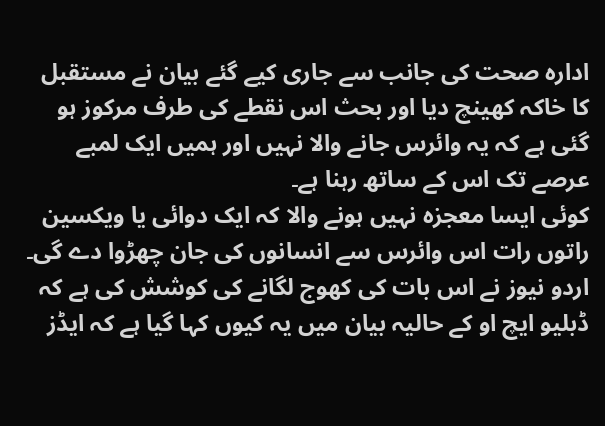ادارہ صحت کی جانب سے جاری کیے گئے بیان نے مستقبل کا خاکہ کھینچ دیا اور بحث اس نقطے کی طرف مرکوز ہو گئی ہے کہ یہ وائرس جانے والا نہیں اور ہمیں ایک لمبے عرصے تک اس کے ساتھ رہنا ہے۔
کوئی ایسا معجزہ نہیں ہونے والا کہ ایک دوائی یا ویکسین راتوں رات اس وائرس سے انسانوں کی جان چھڑوا دے گی۔
اردو نیوز نے اس بات کی کھوج لگانے کی کوشش کی ہے کہ ڈبلیو ایچ او کے حالیہ بیان میں یہ کیوں کہا گیا ہے کہ ایڈز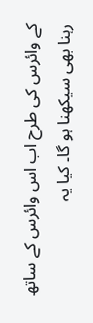کے وائرس کی طرح اب اس وائرس کے ساتھ رہنا بھی سیکھنا ہو گا۔ کیا یہ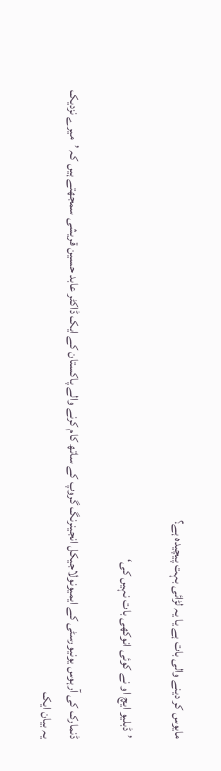مایوس کر دینے والی بات ہے یا یہ لڑائی بہت پیچیدہ ہے؟

’ڈبلیو ایچ او نے کوئی انوکھی بات نہیں کی‘

ڈنمارک کی آرہوس یونیورسٹی کے ایمیونولاجیکل انجینرنگ گروپ کے ساتھ کام کرنے والے پاکستان کے ایک ڈاکٹر عابد حسین قریشی سمجھتے ہیں کہ ’میرے نزدیک یہ بیان ایک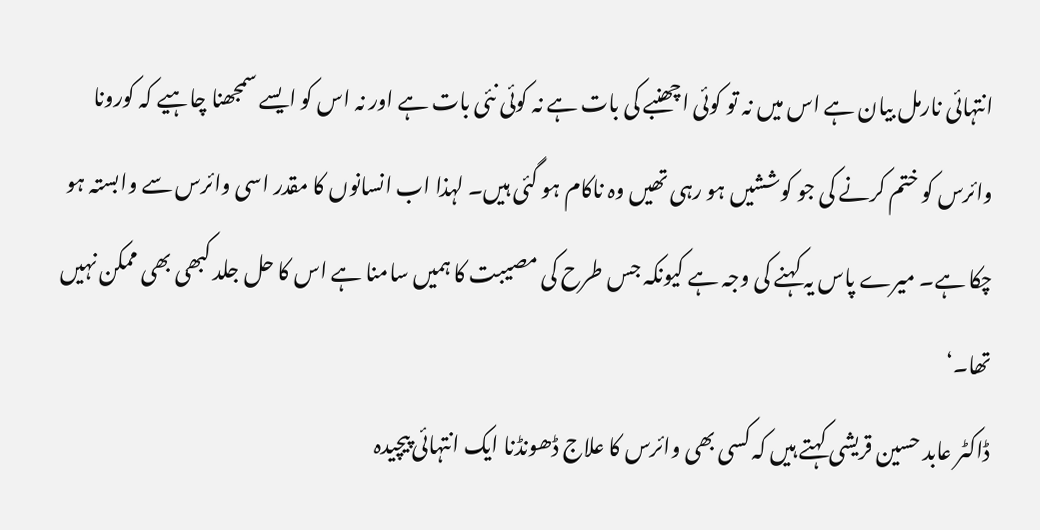انتہائی نارمل بیان ہے اس میں نہ تو کوئی اچھنبے کی بات ہے نہ کوئی نئی بات ہے اور نہ اس کو ایسے سمجھنا چاہیے کہ کورونا وائرس کو ختم کرنے کی جو کوششیں ہو رہی تھیں وہ ناکام ہو گئی ہیں۔ لہذا اب انسانوں کا مقدر اسی وائرس سے وابستہ ہو چکا ہے۔ میرے پاس یہ کہنے کی وجہ ہے کیونکہ جس طرح کی مصیبت کا ہمیں سامنا ہے اس کا حل جلد کبھی بھی ممکن نہیں تھا۔‘
ڈاکٹر عابد حسین قریشی کہتے ہیں کہ کسی بھی وائرس کا علاج ڈھونڈنا ایک انتہائی پیچیدہ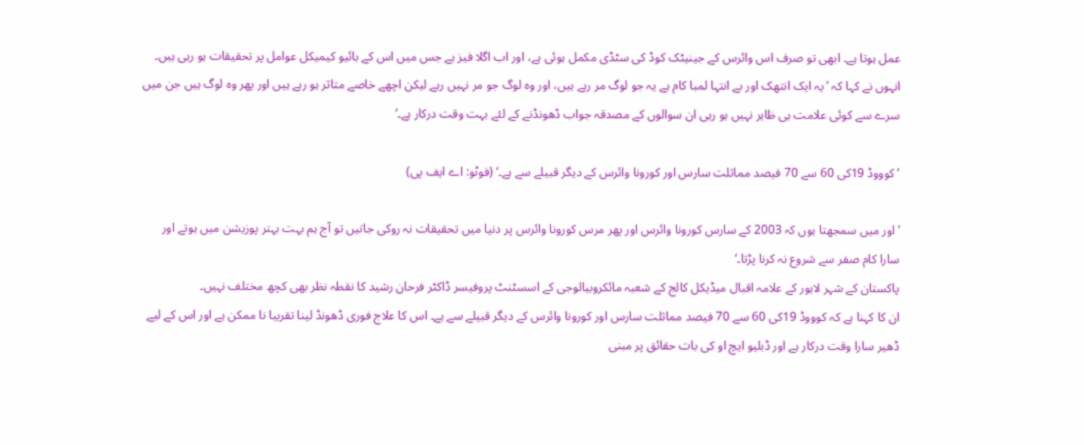عمل ہوتا ہے۔ ابھی تو صرف اس وائرس کے جینیٹک کوڈ کی سٹڈی مکمل ہوئی ہے، اور اب اگلا فیز ہے جس میں اس کے بائیو کیمیکل عوامل پر تحقیقات ہو رہی ہیں۔
انہوں نے کہا کہ ’یہ ایک انتھک اور بے انتہا لمبا کام ہے یہ جو لوگ مر رہے ہیں، اور وہ لوگ جو مر نہیں رہے لیکن اچھے خاصے متاثر ہو رہے ہیں اور پھر وہ لوگ ہیں جن میں سرے سے کوئی علامت ہی ظاہر نہیں ہو رہی ان سوالوں کے مصدقہ جواب ڈھونڈنے کے لئے بہت وقت درکار ہے۔‘

’کوووڈ 19کی 60 سے 70 فیصد مماثلت سارس اور کورونا وائرس کے دیگر قبیلے سے ہے۔‘ (فوٹو: اے ایف پی)

’اور میں سمجھتا ہوں کہ 2003 کے سارس کورونا وائرس اور پھر مرس کورونا وائرس پر دنیا میں تحقیقات نہ روکی جاتیں تو آج ہم بہت بہتر پوزیشن میں ہوتے اور سارا کام صفر سے شروع نہ کرنا پڑتا۔‘
پاکستان کے شہر لاہور کے علامہ اقبال میڈیکل کالج کے شعبہ مائکروبیالوجی کے اسسٹنٹ پروفیسر ڈاکٹر فرحان رشید کا نقطہ نظر بھی کچھ مختلف نہیں۔
ان کا کہنا ہے کہ کوووڈ 19کی 60 سے 70 فیصد مماثلت سارس اور کورونا وائرس کے دیگر قبیلے سے ہے۔ اس کا علاج فوری ڈھونڈ لینا تقریبا نا ممکن ہے اور اس کے لیے ڈھیر سارا وقت درکار ہے اور ڈبلیو ایچ او کی بات حقائق پر مبنی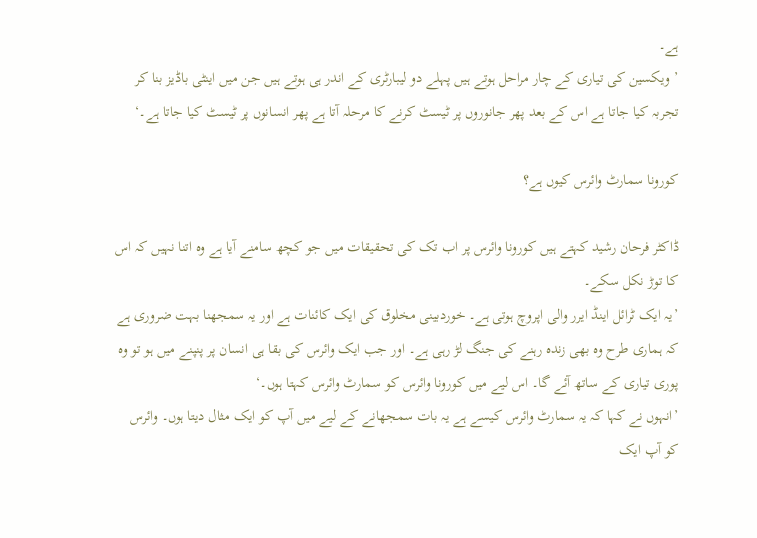ہے۔
’ویکسین کی تیاری کے چار مراحل ہوتے ہیں پہلے دو لیبارٹری کے اندر ہی ہوتے ہیں جن میں اینٹی باڈیز بنا کر تجربہ کیا جاتا ہے اس کے بعد پھر جانوروں پر ٹیسٹ کرنے کا مرحلہ آتا ہے پھر انسانوں پر ٹیسٹ کیا جاتا ہے۔‘

کورونا سمارٹ وائرس کیوں ہے؟

ڈاکٹر فرحان رشید کہتے ہیں کورونا وائرس پر اب تک کی تحقیقات میں جو کچھ سامنے آیا ہے وہ اتنا نہیں کہ اس کا توڑ نکل سکے۔
’یہ ایک ٹرائل اینڈ ایرر والی اپروچ ہوتی ہے۔ خوردبینی مخلوق کی ایک کائنات ہے اور یہ سمجھنا بہت ضروری ہے کہ ہماری طرح وہ بھی زندہ رہنے کی جنگ لڑ رہی ہے۔ اور جب ایک وائرس کی بقا ہی انسان پر پنپنے میں ہو تو وہ پوری تیاری کے ساتھ آئے گا۔ اس لیے میں کورونا وائرس کو سمارٹ وائرس کہتا ہوں۔‘
’انہوں نے کہا کہ یہ سمارٹ وائرس کیسے ہے یہ بات سمجھانے کے لیے میں آپ کو ایک مثال دیتا ہوں۔ وائرس کو آپ ایک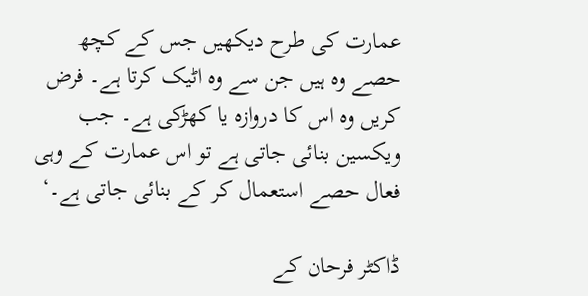عمارت کی طرح دیکھیں جس کے کچھ حصے وہ ہیں جن سے وہ اٹیک کرتا ہے۔ فرض کریں وہ اس کا دروازہ یا کھڑکی ہے۔ جب ویکسین بنائی جاتی ہے تو اس عمارت کے وہی فعال حصے استعمال کر کے بنائی جاتی ہے۔‘

ڈاکٹر فرحان کے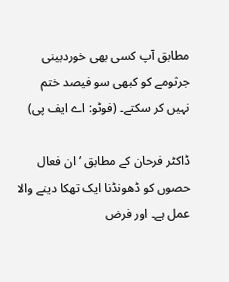مطابق آپ کسی بھی خوردبینی جرثومے کو کبھی سو فیصد ختم نہیں کر سکتے۔ (فوٹو: اے ایف پی)

ڈاکٹر فرحان کے مطابق ’ان فعال حصوں کو ڈھونڈنا ایک تھکا دینے والا عمل ہے۔ اور فرض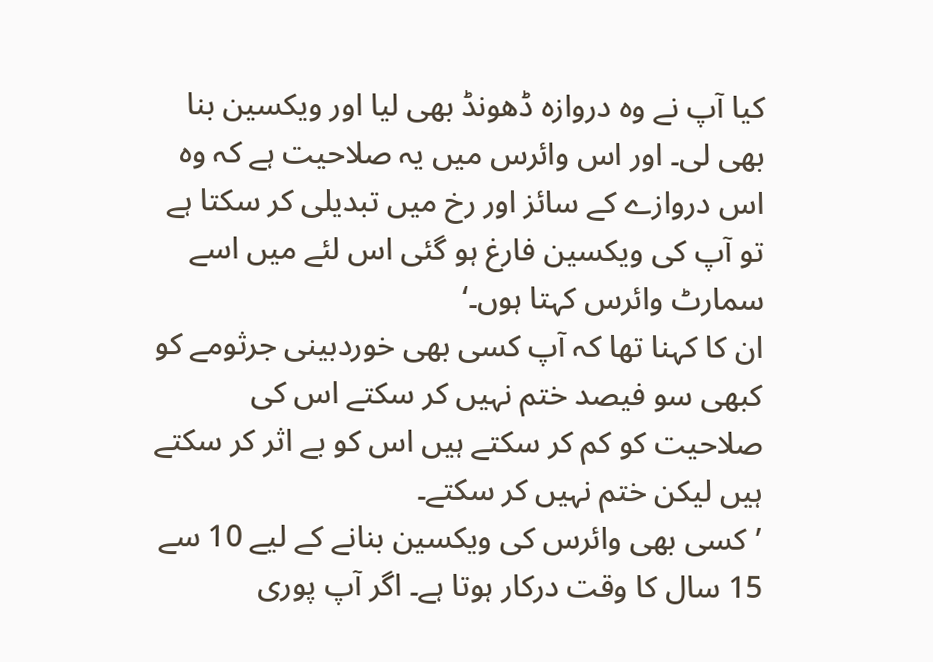کیا آپ نے وہ دروازہ ڈھونڈ بھی لیا اور ویکسین بنا بھی لی۔ اور اس وائرس میں یہ صلاحیت ہے کہ وہ اس دروازے کے سائز اور رخ میں تبدیلی کر سکتا ہے تو آپ کی ویکسین فارغ ہو گئی اس لئے میں اسے سمارٹ وائرس کہتا ہوں۔‘
ان کا کہنا تھا کہ آپ کسی بھی خوردبینی جرثومے کو کبھی سو فیصد ختم نہیں کر سکتے اس کی صلاحیت کو کم کر سکتے ہیں اس کو بے اثر کر سکتے ہیں لیکن ختم نہیں کر سکتے۔
’کسی بھی وائرس کی ویکسین بنانے کے لیے 10 سے 15 سال کا وقت درکار ہوتا ہے۔ اگر آپ پوری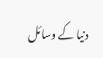دنیا کے وسائل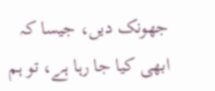جھونک دیں، جیسا کہ ابھی کیا جا رہا ہے، تو ہم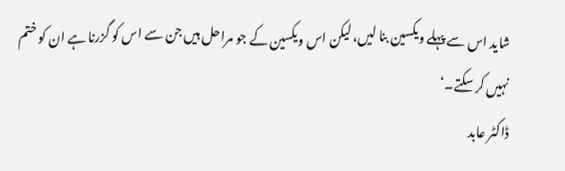شاید اس سے پہلے ویکسین بنا لیں، لیکن اس ویکسین کے جو مراحل ہیں جن سے اس کو گزرنا ہے ان کو ختم نہیں کر سکتے۔‘
ڈاکٹر عابد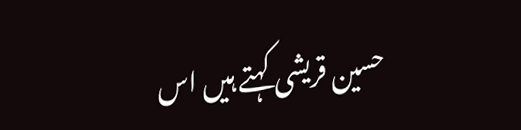حسین قریشی کہتے ہیں اس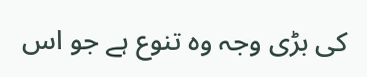کی بڑی وجہ وہ تنوع ہے جو اس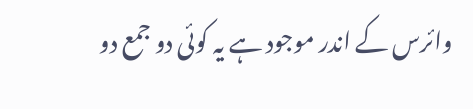وائرس کے اندر موجود ہے یہ کوئی دو جمع دو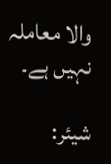والا معاملہ نہیں ہے۔

شیئر: